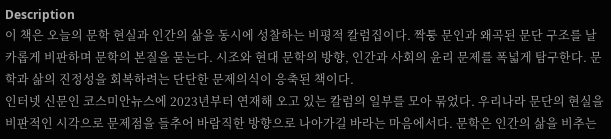Description
이 책은 오늘의 문학 현실과 인간의 삶을 동시에 성찰하는 비평적 칼럼집이다. 짝퉁 문인과 왜곡된 문단 구조를 날카롭게 비판하며 문학의 본질을 묻는다. 시조와 현대 문학의 방향, 인간과 사회의 윤리 문제를 폭넓게 탐구한다. 문학과 삶의 진정성을 회복하려는 단단한 문제의식이 응축된 책이다.
인터넷 신문인 코스미안뉴스에 2023년부터 연재해 오고 있는 칼럼의 일부를 모아 묶었다. 우리나라 문단의 현실을 비판적인 시각으로 문제점을 들추어 바람직한 방향으로 나아가길 바라는 마음에서다. 문학은 인간의 삶을 비추는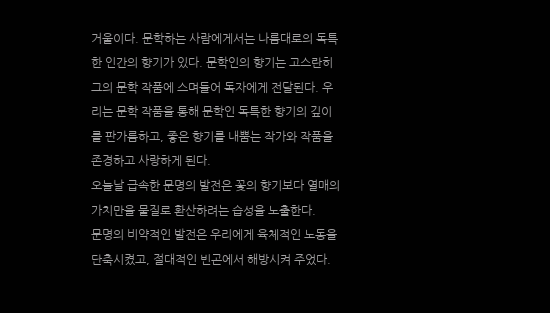거울이다. 문학하는 사람에게서는 나름대로의 독특한 인간의 향기가 있다. 문학인의 향기는 고스란히 그의 문학 작품에 스며들어 독자에게 전달된다. 우리는 문학 작품을 통해 문학인 독특한 향기의 깊이를 판가름하고, 좋은 향기를 내뿜는 작가와 작품을 존경하고 사랑하게 된다.
오늘날 급속한 문명의 발전은 꽃의 향기보다 열매의 가치만을 물질로 환산하려는 습성을 노출한다.
문명의 비약적인 발전은 우리에게 육체적인 노동을 단축시켰고, 절대적인 빈곤에서 해방시켜 주었다.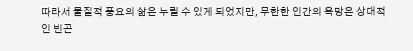따라서 물질적 풍요의 삶은 누릴 수 있게 되었지만, 무한한 인간의 욕망은 상대적인 빈곤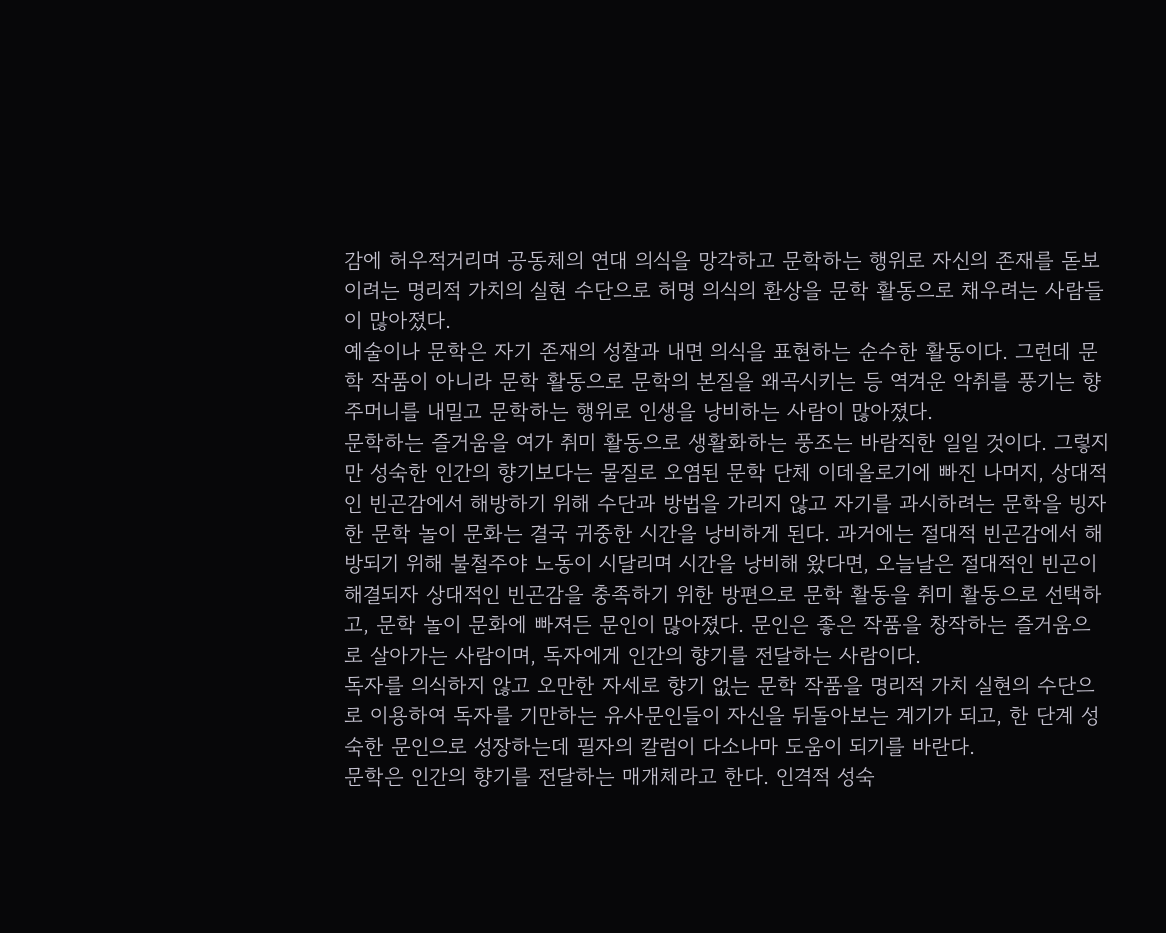감에 허우적거리며 공동체의 연대 의식을 망각하고 문학하는 행위로 자신의 존재를 돋보이려는 명리적 가치의 실현 수단으로 허명 의식의 환상을 문학 활동으로 채우려는 사람들이 많아졌다.
예술이나 문학은 자기 존재의 성찰과 내면 의식을 표현하는 순수한 활동이다. 그런데 문학 작품이 아니라 문학 활동으로 문학의 본질을 왜곡시키는 등 역겨운 악취를 풍기는 향주머니를 내밀고 문학하는 행위로 인생을 낭비하는 사람이 많아졌다.
문학하는 즐거움을 여가 취미 활동으로 생활화하는 풍조는 바람직한 일일 것이다. 그렇지만 성숙한 인간의 향기보다는 물질로 오염된 문학 단체 이데올로기에 빠진 나머지, 상대적인 빈곤감에서 해방하기 위해 수단과 방법을 가리지 않고 자기를 과시하려는 문학을 빙자한 문학 놀이 문화는 결국 귀중한 시간을 낭비하게 된다. 과거에는 절대적 빈곤감에서 해방되기 위해 불철주야 노동이 시달리며 시간을 낭비해 왔다면, 오늘날은 절대적인 빈곤이 해결되자 상대적인 빈곤감을 충족하기 위한 방편으로 문학 활동을 취미 활동으로 선택하고, 문학 놀이 문화에 빠져든 문인이 많아졌다. 문인은 좋은 작품을 창작하는 즐거움으로 살아가는 사람이며, 독자에게 인간의 향기를 전달하는 사람이다.
독자를 의식하지 않고 오만한 자세로 향기 없는 문학 작품을 명리적 가치 실현의 수단으로 이용하여 독자를 기만하는 유사문인들이 자신을 뒤돌아보는 계기가 되고, 한 단계 성숙한 문인으로 성장하는데 필자의 칼럼이 다소나마 도움이 되기를 바란다.
문학은 인간의 향기를 전달하는 매개체라고 한다. 인격적 성숙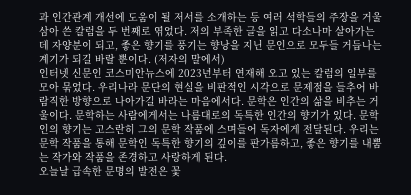과 인간관계 개선에 도움이 될 저서를 소개하는 등 여러 석학들의 주장을 거울 삼아 쓴 칼럼을 두 번째로 엮었다. 저의 부족한 글을 읽고 다소나마 살아가는데 자양분이 되고, 좋은 향기를 풍기는 향낭을 지닌 문인으로 모두들 거듭나는 계기가 되길 바랄 뿐이다. (저자의 말에서)
인터넷 신문인 코스미안뉴스에 2023년부터 연재해 오고 있는 칼럼의 일부를 모아 묶었다. 우리나라 문단의 현실을 비판적인 시각으로 문제점을 들추어 바람직한 방향으로 나아가길 바라는 마음에서다. 문학은 인간의 삶을 비추는 거울이다. 문학하는 사람에게서는 나름대로의 독특한 인간의 향기가 있다. 문학인의 향기는 고스란히 그의 문학 작품에 스며들어 독자에게 전달된다. 우리는 문학 작품을 통해 문학인 독특한 향기의 깊이를 판가름하고, 좋은 향기를 내뿜는 작가와 작품을 존경하고 사랑하게 된다.
오늘날 급속한 문명의 발전은 꽃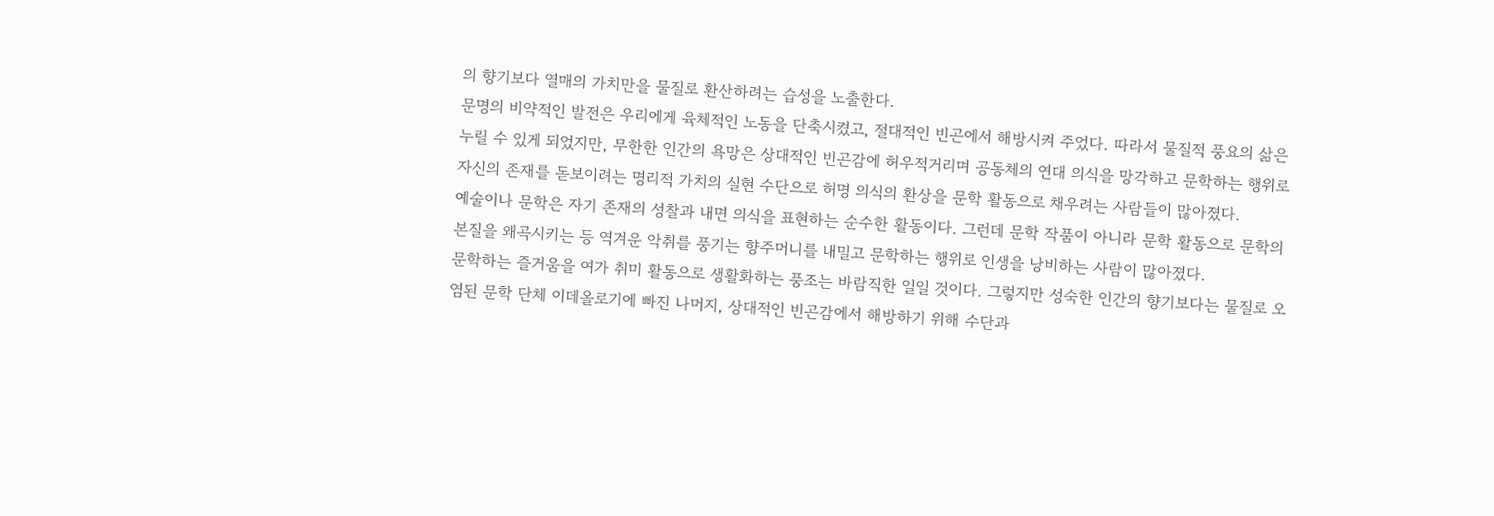의 향기보다 열매의 가치만을 물질로 환산하려는 습성을 노출한다.
문명의 비약적인 발전은 우리에게 육체적인 노동을 단축시켰고, 절대적인 빈곤에서 해방시켜 주었다. 따라서 물질적 풍요의 삶은 누릴 수 있게 되었지만, 무한한 인간의 욕망은 상대적인 빈곤감에 허우적거리며 공동체의 연대 의식을 망각하고 문학하는 행위로 자신의 존재를 돋보이려는 명리적 가치의 실현 수단으로 허명 의식의 환상을 문학 활동으로 채우려는 사람들이 많아졌다.
예술이나 문학은 자기 존재의 성찰과 내면 의식을 표현하는 순수한 활동이다. 그런데 문학 작품이 아니라 문학 활동으로 문학의 본질을 왜곡시키는 등 역겨운 악취를 풍기는 향주머니를 내밀고 문학하는 행위로 인생을 낭비하는 사람이 많아졌다.
문학하는 즐거움을 여가 취미 활동으로 생활화하는 풍조는 바람직한 일일 것이다. 그렇지만 성숙한 인간의 향기보다는 물질로 오염된 문학 단체 이데올로기에 빠진 나머지, 상대적인 빈곤감에서 해방하기 위해 수단과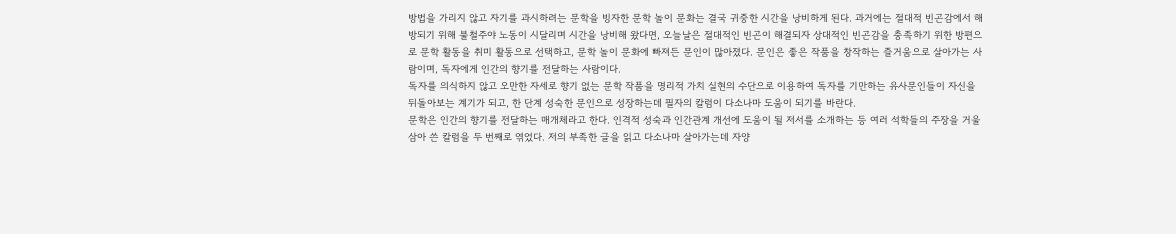방법을 가리지 않고 자기를 과시하려는 문학을 빙자한 문학 놀이 문화는 결국 귀중한 시간을 낭비하게 된다. 과거에는 절대적 빈곤감에서 해방되기 위해 불철주야 노동이 시달리며 시간을 낭비해 왔다면, 오늘날은 절대적인 빈곤이 해결되자 상대적인 빈곤감을 충족하기 위한 방편으로 문학 활동을 취미 활동으로 선택하고, 문학 놀이 문화에 빠져든 문인이 많아졌다. 문인은 좋은 작품을 창작하는 즐거움으로 살아가는 사람이며, 독자에게 인간의 향기를 전달하는 사람이다.
독자를 의식하지 않고 오만한 자세로 향기 없는 문학 작품을 명리적 가치 실현의 수단으로 이용하여 독자를 기만하는 유사문인들이 자신을 뒤돌아보는 계기가 되고, 한 단계 성숙한 문인으로 성장하는데 필자의 칼럼이 다소나마 도움이 되기를 바란다.
문학은 인간의 향기를 전달하는 매개체라고 한다. 인격적 성숙과 인간관계 개선에 도움이 될 저서를 소개하는 등 여러 석학들의 주장을 거울 삼아 쓴 칼럼을 두 번째로 엮었다. 저의 부족한 글을 읽고 다소나마 살아가는데 자양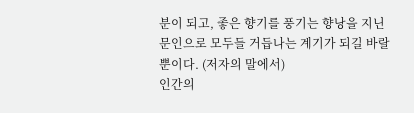분이 되고, 좋은 향기를 풍기는 향낭을 지닌 문인으로 모두들 거듭나는 계기가 되길 바랄 뿐이다. (저자의 말에서)
인간의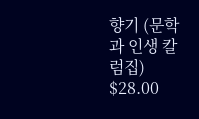향기 (문학과 인생 칼럼집)
$28.00